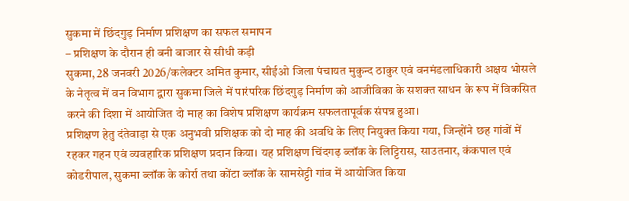सुकमा में छिंदगुड़ निर्माण प्रशिक्षण का सफल समापन
– प्रशिक्षण के दौरान ही बनी बाजार से सीधी कड़ी
सुकमा, 28 जनवरी 2026/कलेक्टर अमित कुमार, सीईओ जिला पंचायत मुकुन्द ठाकुर एवं वनमंडलाधिकारी अक्षय भोसले के नेतृत्व में वन विभाग द्वारा सुकमा जिले में पारंपरिक छिंदगुड़ निर्माण को आजीविका के सशक्त साधन के रूप में विकसित करने की दिशा में आयोजित दो माह का विशेष प्रशिक्षण कार्यक्रम सफलतापूर्वक संपन्न हुआ।
प्रशिक्षण हेतु दंतेवाड़ा से एक अनुभवी प्रशिक्षक को दो माह की अवधि के लिए नियुक्त किया गया, जिन्होंने छह गांवों में रहकर गहन एवं व्यवहारिक प्रशिक्षण प्रदान किया। यह प्रशिक्षण चिंदगढ़ ब्लॉक के लिट्टिरास, साउतनार, कंकपाल एवं कोडरीपाल, सुकमा ब्लॉक के कोर्रा तथा कोंटा ब्लॉक के सामसेट्टी गांव में आयोजित किया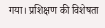गया। प्रशिक्षण की विशेषता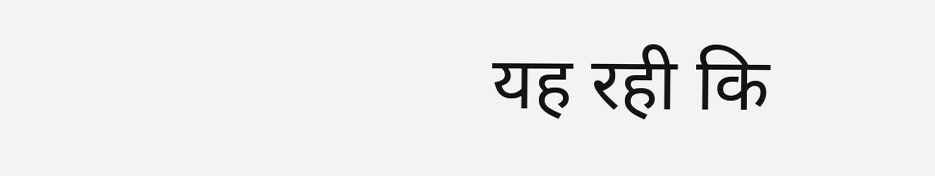यह रही कि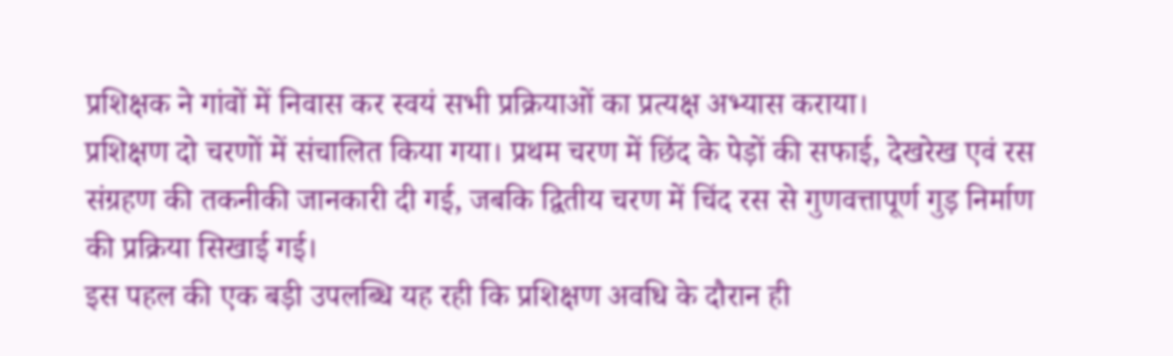प्रशिक्षक ने गांवों में निवास कर स्वयं सभी प्रक्रियाओं का प्रत्यक्ष अभ्यास कराया।
प्रशिक्षण दो चरणों में संचालित किया गया। प्रथम चरण में छिंद के पेड़ों की सफाई, देखरेख एवं रस संग्रहण की तकनीकी जानकारी दी गई, जबकि द्वितीय चरण में चिंद रस से गुणवत्तापूर्ण गुड़ निर्माण की प्रक्रिया सिखाई गई।
इस पहल की एक बड़ी उपलब्धि यह रही कि प्रशिक्षण अवधि के दौरान ही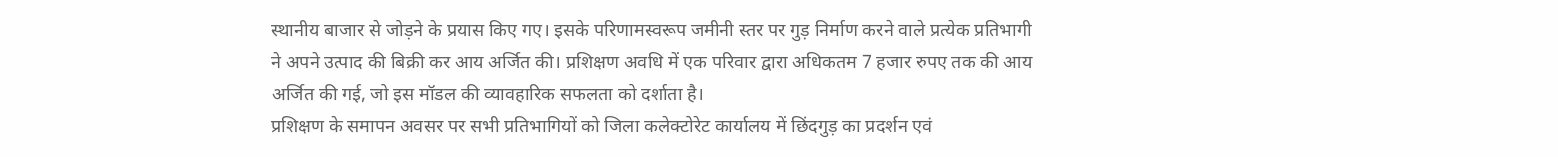स्थानीय बाजार से जोड़ने के प्रयास किए गए। इसके परिणामस्वरूप जमीनी स्तर पर गुड़ निर्माण करने वाले प्रत्येक प्रतिभागी ने अपने उत्पाद की बिक्री कर आय अर्जित की। प्रशिक्षण अवधि में एक परिवार द्वारा अधिकतम 7 हजार रुपए तक की आय अर्जित की गई, जो इस मॉडल की व्यावहारिक सफलता को दर्शाता है।
प्रशिक्षण के समापन अवसर पर सभी प्रतिभागियों को जिला कलेक्टोरेट कार्यालय में छिंदगुड़ का प्रदर्शन एवं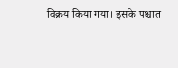विक्रय किया गया। इसके पश्चात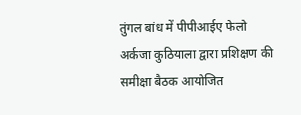तुंगल बांध में पीपीआईए फेलो अर्कजा कुठियाला द्वारा प्रशिक्षण की समीक्षा बैठक आयोजित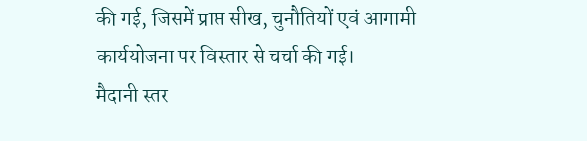की गई, जिसमें प्राप्त सीख, चुनौतियों एवं आगामी कार्ययोजना पर विस्तार से चर्चा की गई।
मैदानी स्तर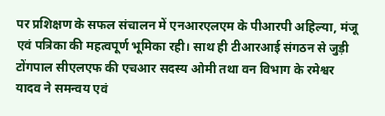पर प्रशिक्षण के सफल संचालन में एनआरएलएम के पीआरपी अहिल्या, मंजू एवं पत्रिका की महत्वपूर्ण भूमिका रही। साथ ही टीआरआई संगठन से जुड़ी टोंगपाल सीएलएफ की एचआर सदस्य ओमी तथा वन विभाग के रमेश्वर यादव ने समन्वय एवं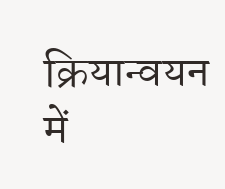क्रियान्वयन में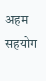अहम सहयोग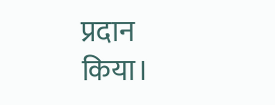प्रदान किया।